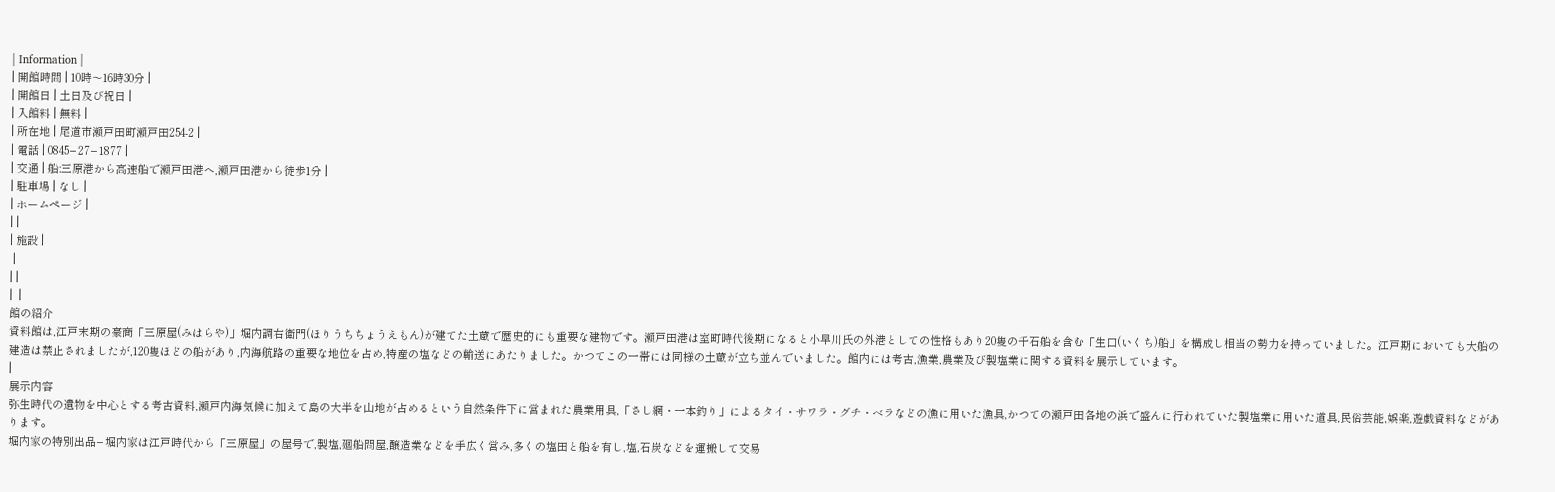| Information |
| 開館時間 | 10時〜16時30分 |
| 開館日 | 土日及び祝日 |
| 入館料 | 無料 |
| 所在地 | 尾道市瀬戸田町瀬戸田254-2 |
| 電話 | 0845−27−1877 |
| 交通 | 船:三原港から高速船で瀬戸田港へ,瀬戸田港から徒歩1分 |
| 駐車場 | なし |
| ホームページ |
| |
| 施設 |
 |
| |
|  |
館の紹介
資料館は,江戸末期の豪商「三原屋(みはらや)」堀内調右衛門(ほりうちちょうえもん)が建てた土蔵で歴史的にも重要な建物です。瀬戸田港は室町時代後期になると小早川氏の外港としての性格もあり20隻の千石船を含む「生口(いくち)船」を構成し相当の勢力を持っていました。江戸期においても大船の建造は禁止されましたが,120隻ほどの船があり,内海航路の重要な地位を占め,特産の塩などの輸送にあたりました。かつてこの一帯には同様の土蔵が立ち並んでいました。館内には考古,漁業,農業及び製塩業に関する資料を展示しています。
|
展示内容
弥生時代の遺物を中心とする考古資料,瀬戸内海気候に加えて島の大半を山地が占めるという自然条件下に営まれた農業用具,「さし網・一本釣り」によるタイ・サワラ・グチ・ベラなどの漁に用いた漁具,かつての瀬戸田各地の浜で盛んに行われていた製塩業に用いた道具,民俗芸能,娯楽,遊戯資料などがあります。
堀内家の特別出品−堀内家は江戸時代から「三原屋」の屋号で,製塩,廻船問屋,醸造業などを手広く営み,多くの塩田と船を有し,塩,石炭などを運搬して交易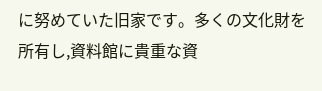に努めていた旧家です。多くの文化財を所有し,資料館に貴重な資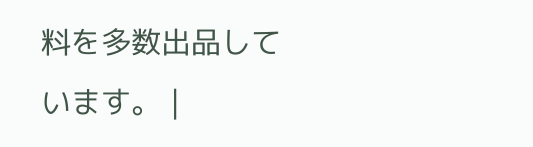料を多数出品しています。 |